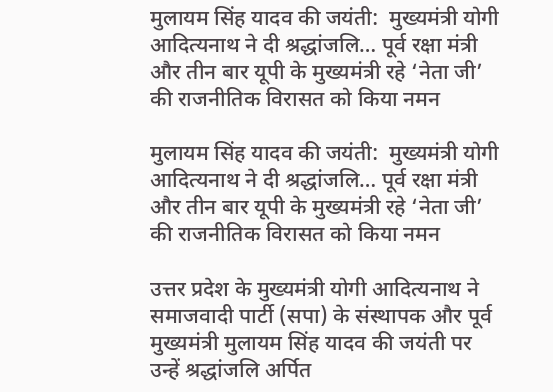मुलायम सिंह यादव की जयंती:  मुख्यमंत्री योगी आदित्यनाथ ने दी श्रद्धांजलि… पूर्व रक्षा मंत्री और तीन बार यूपी के मुख्यमंत्री रहे ‘नेता जी’ की राजनीतिक विरासत को किया नमन

मुलायम सिंह यादव की जयंती:  मुख्यमंत्री योगी आदित्यनाथ ने दी श्रद्धांजलि… पूर्व रक्षा मंत्री और तीन बार यूपी के मुख्यमंत्री रहे ‘नेता जी’ की राजनीतिक विरासत को किया नमन

उत्तर प्रदेश के मुख्यमंत्री योगी आदित्यनाथ ने समाजवादी पार्टी (सपा) के संस्थापक और पूर्व मुख्यमंत्री मुलायम सिंह यादव की जयंती पर उन्हें श्रद्धांजलि अर्पित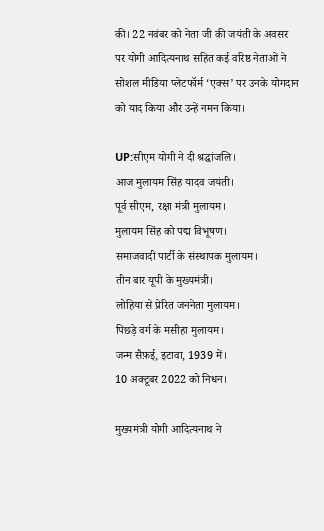की। 22 नवंबर को नेता जी की जयंती के अवसर पर योगी आदित्यनाथ सहित कई वरिष्ठ नेताओं ने सोशल मीडिया प्लेटफॉर्म ‘एक्स’ पर उनके योगदान को याद किया और उन्हें नमन किया।

UP:सीएम योगी ने दी श्रद्धांजलि।
आज मुलायम सिंह यादव जयंती।
पूर्व सीएम, रक्षा मंत्री मुलायम।
मुलायम सिंह को पद्म विभूषण।
समाजवादी पार्टी के संस्थापक मुलायम।
तीन बार यूपी के मुख्यमंत्री।
लोहिया से प्रेरित जननेता मुलायम।
पिछड़े वर्ग के मसीहा मुलायम।
जन्म सैफ़ई, इटावा, 1939 में।
10 अक्टूबर 2022 को निधन।

मुख्यमंत्री योगी आदित्यनाथ ने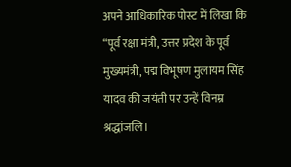अपने आधिकारिक पोस्ट में लिखा कि “पूर्व रक्षा मंत्री, उत्तर प्रदेश के पूर्व मुख्यमंत्री, पद्म विभूषण मुलायम सिंह यादव की जयंती पर उन्हें विनम्र श्रद्धांजलि।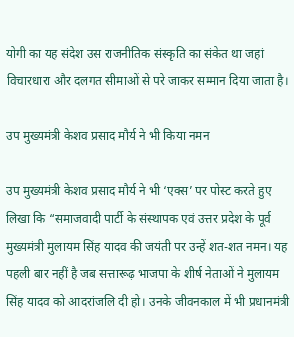योगी का यह संदेश उस राजनीतिक संस्कृति का संकेत था जहां विचारधारा और दलगत सीमाओं से परे जाकर सम्मान दिया जाता है।

उप मुख्यमंत्री केशव प्रसाद मौर्य ने भी किया नमन

उप मुख्यमंत्री केशव प्रसाद मौर्य ने भी ‘एक्स’ पर पोस्ट करते हुए लिखा कि “समाजवादी पार्टी के संस्थापक एवं उत्तर प्रदेश के पूर्व मुख्यमंत्री मुलायम सिंह यादव की जयंती पर उन्हें शत-शत नमन। यह पहली बार नहीं है जब सत्तारूढ़ भाजपा के शीर्ष नेताओं ने मुलायम सिंह यादव को आदरांजलि दी हो। उनके जीवनकाल में भी प्रधानमंत्री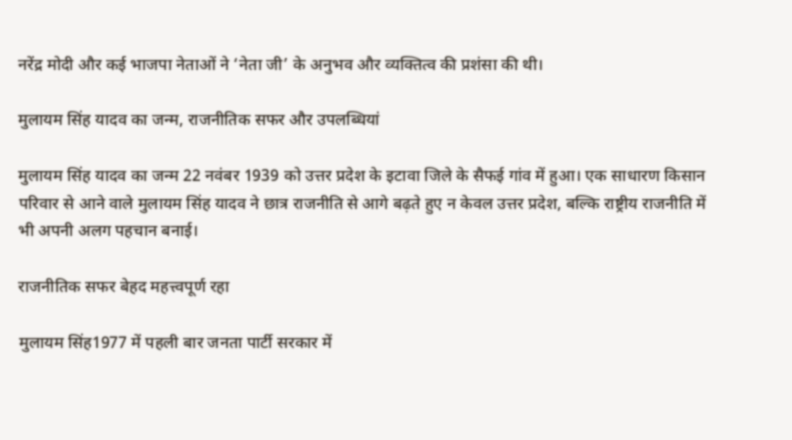नरेंद्र मोदी और कई भाजपा नेताओं ने ‘नेता जी’ के अनुभव और व्यक्तित्व की प्रशंसा की थी।

मुलायम सिंह यादव का जन्म, राजनीतिक सफर और उपलब्धियां

मुलायम सिंह यादव का जन्म 22 नवंबर 1939 को उत्तर प्रदेश के इटावा जिले के सैफई गांव में हुआ। एक साधारण किसान परिवार से आने वाले मुलायम सिंह यादव ने छात्र राजनीति से आगे बढ़ते हुए न केवल उत्तर प्रदेश, बल्कि राष्ट्रीय राजनीति में भी अपनी अलग पहचान बनाई।

राजनीतिक सफर बेहद महत्त्वपूर्ण रहा

मुलायम सिंह1977 में पहली बार जनता पार्टी सरकार में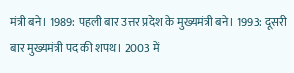मंत्री बने। 1989: पहली बार उत्तर प्रदेश के मुख्यमंत्री बने। 1993: दूसरी बार मुख्यमंत्री पद की शपथ। 2003 में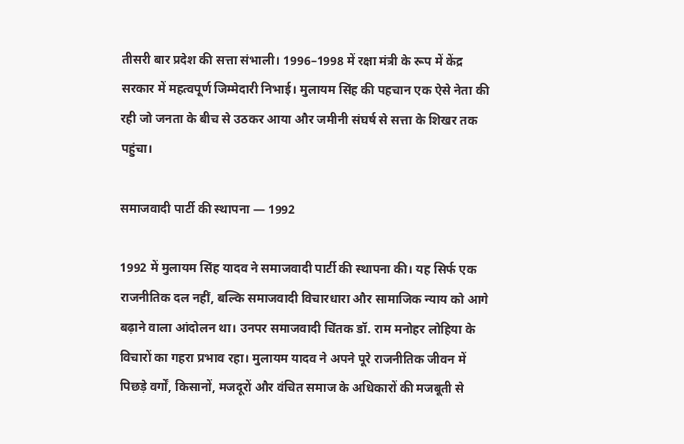तीसरी बार प्रदेश की सत्ता संभाली। 1996–1998 में रक्षा मंत्री के रूप में केंद्र सरकार में महत्वपूर्ण जिम्मेदारी निभाई। मुलायम सिंह की पहचान एक ऐसे नेता की रही जो जनता के बीच से उठकर आया और जमीनी संघर्ष से सत्ता के शिखर तक पहुंचा।

समाजवादी पार्टी की स्थापना — 1992

1992 में मुलायम सिंह यादव ने समाजवादी पार्टी की स्थापना की। यह सिर्फ एक राजनीतिक दल नहीं, बल्कि समाजवादी विचारधारा और सामाजिक न्याय को आगे बढ़ाने वाला आंदोलन था। उनपर समाजवादी चिंतक डॉ. राम मनोहर लोहिया के विचारों का गहरा प्रभाव रहा। मुलायम यादव ने अपने पूरे राजनीतिक जीवन में पिछड़े वर्गों, किसानों, मजदूरों और वंचित समाज के अधिकारों की मजबूती से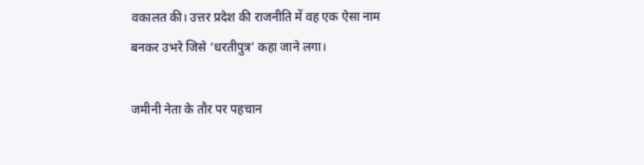वकालत की। उत्तर प्रदेश की राजनीति में वह एक ऐसा नाम बनकर उभरे जिसे ‘धरतीपुत्र’ कहा जाने लगा।

जमीनी नेता के तौर पर पहचान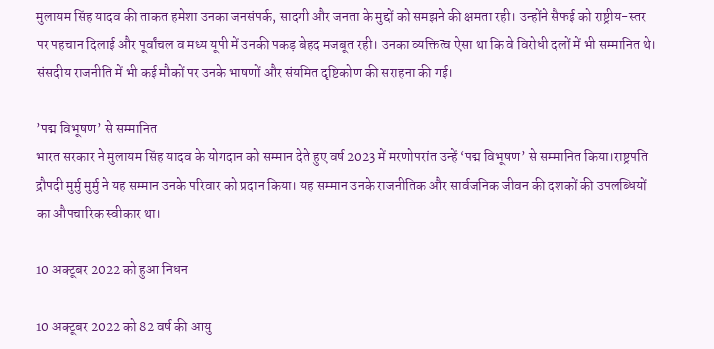मुलायम सिंह यादव की ताकत हमेशा उनका जनसंपर्क, सादगी और जनता के मुद्दों को समझने की क्षमता रही। उन्होंने सैफई को राष्ट्रीय-स्तर पर पहचान दिलाई और पूर्वांचल व मध्य यूपी में उनकी पकड़ बेहद मजबूत रही। उनका व्यक्तित्व ऐसा था कि वे विरोधी दलों में भी सम्मानित थे। संसदीय राजनीति में भी कई मौकों पर उनके भाषणों और संयमित दृष्टिकोण की सराहना की गई।

’पद्म विभूषण’ से सम्मानित
भारत सरकार ने मुलायम सिंह यादव के योगदान को सम्मान देते हुए वर्ष 2023 में मरणोपरांत उन्हें ‘पद्म विभूषण’ से सम्मानित किया।राष्ट्रपति द्रौपदी मुर्मु मुर्मु ने यह सम्मान उनके परिवार को प्रदान किया। यह सम्मान उनके राजनीतिक और सार्वजनिक जीवन की दशकों की उपलब्धियों का औपचारिक स्वीकार था।

10 अक्टूबर 2022 को हुआ निधन

10 अक्टूबर 2022 को 82 वर्ष की आयु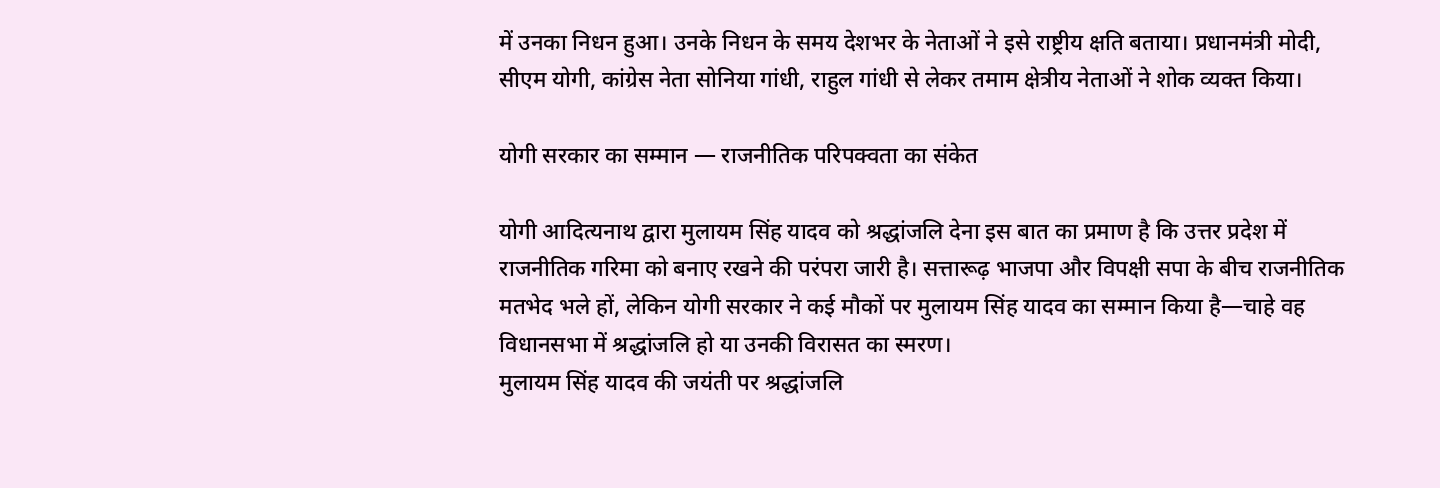में उनका निधन हुआ। उनके निधन के समय देशभर के नेताओं ने इसे राष्ट्रीय क्षति बताया। प्रधानमंत्री मोदी, सीएम योगी, कांग्रेस नेता सोनिया गांधी, राहुल गांधी से लेकर तमाम क्षेत्रीय नेताओं ने शोक व्यक्त किया।

योगी सरकार का सम्मान — राजनीतिक परिपक्वता का संकेत

योगी आदित्यनाथ द्वारा मुलायम सिंह यादव को श्रद्धांजलि देना इस बात का प्रमाण है कि उत्तर प्रदेश में राजनीतिक गरिमा को बनाए रखने की परंपरा जारी है। सत्तारूढ़ भाजपा और विपक्षी सपा के बीच राजनीतिक मतभेद भले हों, लेकिन योगी सरकार ने कई मौकों पर मुलायम सिंह यादव का सम्मान किया है—चाहे वह विधानसभा में श्रद्धांजलि हो या उनकी विरासत का स्मरण।
मुलायम सिंह यादव की जयंती पर श्रद्धांजलि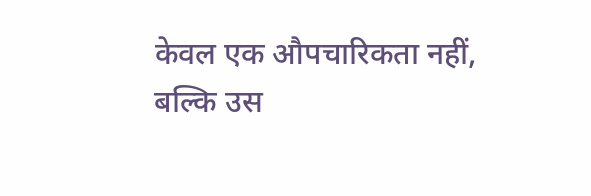केवल एक औपचारिकता नहीं, बल्कि उस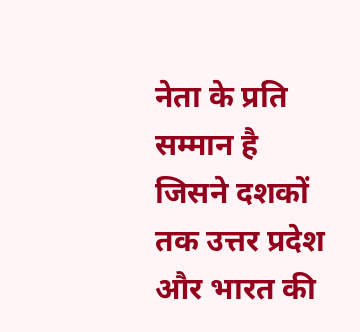नेता के प्रति सम्मान है जिसने दशकों तक उत्तर प्रदेश और भारत की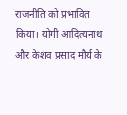राजनीति को प्रभावित किया। योगी आदित्यनाथ और केशव प्रसाद मौर्य के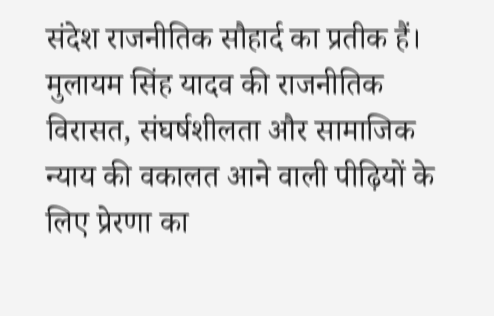संदेश राजनीतिक सौहार्द का प्रतीक हैं। मुलायम सिंह यादव की राजनीतिक विरासत, संघर्षशीलता और सामाजिक न्याय की वकालत आने वाली पीढ़ियों के लिए प्रेरणा का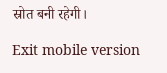स्रोत बनी रहेगी।

Exit mobile version